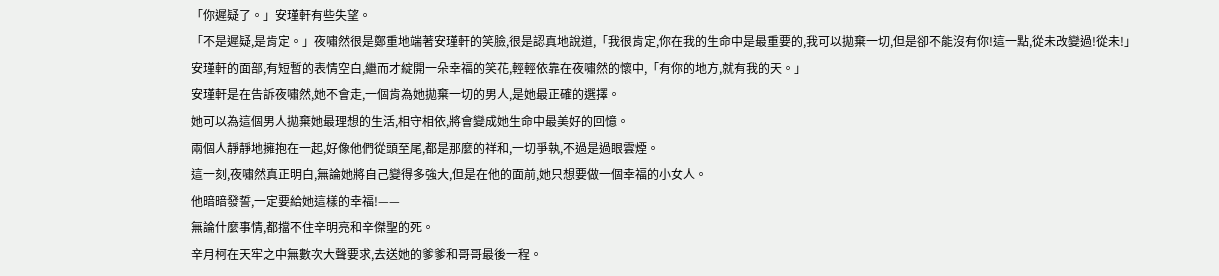「你遲疑了。」安瑾軒有些失望。
「不是遲疑,是肯定。」夜嘯然很是鄭重地端著安瑾軒的笑臉,很是認真地說道,「我很肯定,你在我的生命中是最重要的,我可以拋棄一切,但是卻不能沒有你!這一點,從未改變過!從未!」
安瑾軒的面部,有短暫的表情空白,繼而才綻開一朵幸福的笑花,輕輕依靠在夜嘯然的懷中,「有你的地方,就有我的天。」
安瑾軒是在告訴夜嘯然,她不會走,一個肯為她拋棄一切的男人,是她最正確的選擇。
她可以為這個男人拋棄她最理想的生活,相守相依,將會變成她生命中最美好的回憶。
兩個人靜靜地擁抱在一起,好像他們從頭至尾,都是那麼的祥和,一切爭執,不過是過眼雲煙。
這一刻,夜嘯然真正明白,無論她將自己變得多強大,但是在他的面前,她只想要做一個幸福的小女人。
他暗暗發誓,一定要給她這樣的幸福!——
無論什麼事情,都擋不住辛明亮和辛傑聖的死。
辛月柯在天牢之中無數次大聲要求,去送她的爹爹和哥哥最後一程。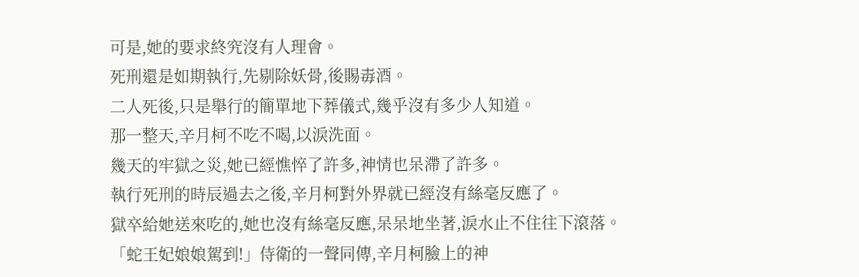可是,她的要求終究沒有人理會。
死刑還是如期執行,先剔除妖骨,後賜毒酒。
二人死後,只是舉行的簡單地下葬儀式,幾乎沒有多少人知道。
那一整天,辛月柯不吃不喝,以淚洗面。
幾天的牢獄之災,她已經憔悴了許多,神情也呆滯了許多。
執行死刑的時辰過去之後,辛月柯對外界就已經沒有絲毫反應了。
獄卒給她送來吃的,她也沒有絲毫反應,呆呆地坐著,淚水止不住往下滾落。
「蛇王妃娘娘駕到!」侍衛的一聲同傳,辛月柯臉上的神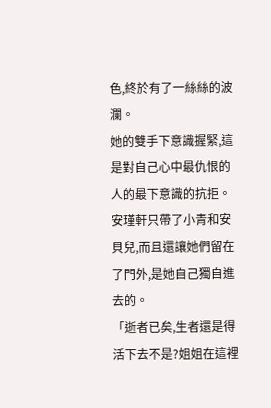色,終於有了一絲絲的波瀾。
她的雙手下意識握緊,這是對自己心中最仇恨的人的最下意識的抗拒。
安瑾軒只帶了小青和安貝兒,而且還讓她們留在了門外,是她自己獨自進去的。
「逝者已矣,生者還是得活下去不是?姐姐在這裡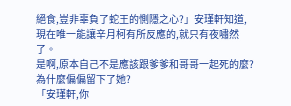絕食,豈非辜負了蛇王的惻隱之心?」安瑾軒知道,現在唯一能讓辛月柯有所反應的,就只有夜嘯然了。
是啊,原本自己不是應該跟爹爹和哥哥一起死的麼?為什麼偏偏留下了她?
「安瑾軒,你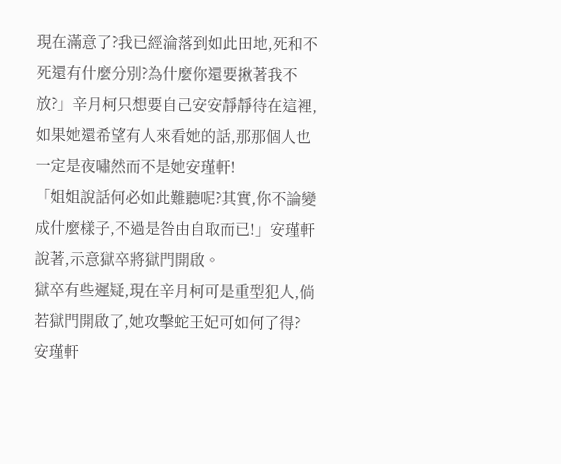現在滿意了?我已經淪落到如此田地,死和不死還有什麼分別?為什麼你還要揪著我不放?」辛月柯只想要自己安安靜靜待在這裡,如果她還希望有人來看她的話,那那個人也一定是夜嘯然而不是她安瑾軒!
「姐姐說話何必如此難聽呢?其實,你不論變成什麼樣子,不過是咎由自取而已!」安瑾軒說著,示意獄卒將獄門開啟。
獄卒有些遲疑,現在辛月柯可是重型犯人,倘若獄門開啟了,她攻擊蛇王妃可如何了得?
安瑾軒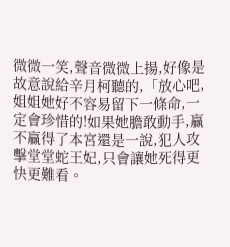微微一笑,聲音微微上揚,好像是故意說給辛月柯聽的,「放心吧,姐姐她好不容易留下一條命,一定會珍惜的!如果她膽敢動手,贏不贏得了本宮還是一說,犯人攻擊堂堂蛇王妃,只會讓她死得更快更難看。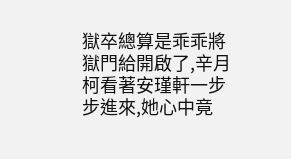獄卒總算是乖乖將獄門給開啟了,辛月柯看著安瑾軒一步步進來,她心中竟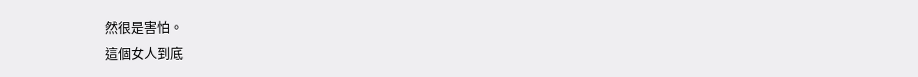然很是害怕。
這個女人到底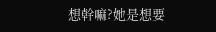想幹嘛?她是想要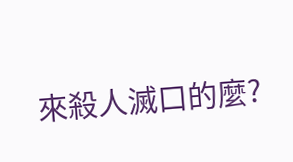來殺人滅口的麼?